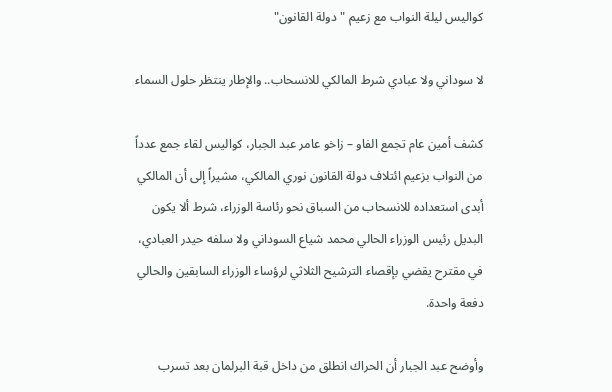كواليس ليلة النواب مع زعيم "دولة القانون"

لا سوداني ولا عبادي شرط المالكي للانسحاب.. والإطار ينتظر حلول السماء

كشف أمين عام تجمع الفاو – زاخو عامر عبد الجبار، كواليس لقاء جمع عدداً من النواب بزعيم ائتلاف دولة القانون نوري المالكي، مشيراً إلى أن المالكي أبدى استعداده للانسحاب من السباق نحو رئاسة الوزراء، شرط ألا يكون البديل رئيس الوزراء الحالي محمد شياع السوداني ولا سلفه حيدر العبادي، في مقترح يقضي بإقصاء الترشيح الثلاثي لرؤساء الوزراء السابقين والحالي دفعة واحدة.

وأوضح عبد الجبار أن الحراك انطلق من داخل قبة البرلمان بعد تسرب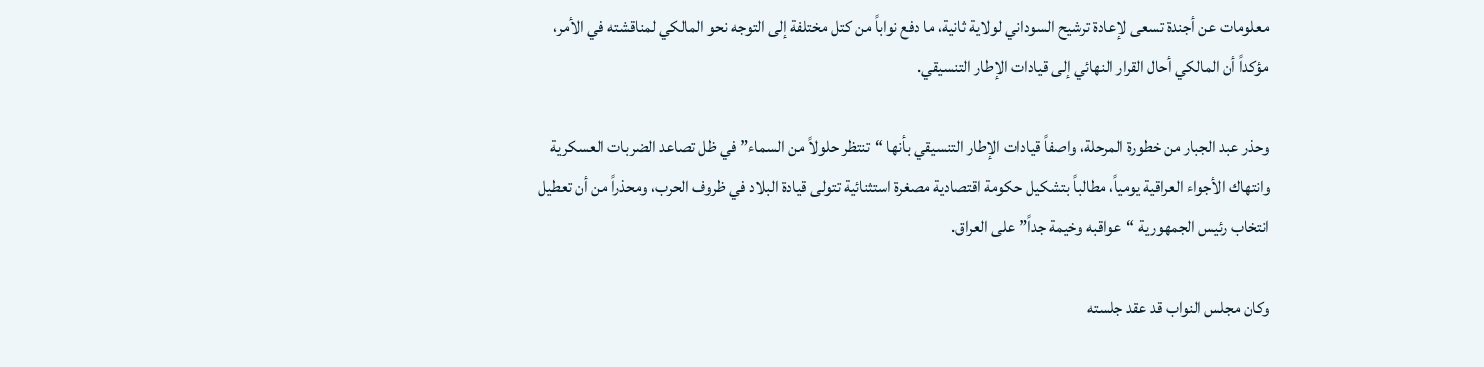معلومات عن أجندة تسعى لإعادة ترشيح السوداني لولاية ثانية، ما دفع نواباً من كتل مختلفة إلى التوجه نحو المالكي لمناقشته في الأمر، مؤكداً أن المالكي أحال القرار النهائي إلى قيادات الإطار التنسيقي.

وحذر عبد الجبار من خطورة المرحلة، واصفاً قيادات الإطار التنسيقي بأنها “تنتظر حلولاً من السماء” في ظل تصاعد الضربات العسكرية وانتهاك الأجواء العراقية يومياً، مطالباً بتشكيل حكومة اقتصادية مصغرة استثنائية تتولى قيادة البلاد في ظروف الحرب، ومحذراً من أن تعطيل انتخاب رئيس الجمهورية “عواقبه وخيمة جداً” على العراق.

وكان مجلس النواب قد عقد جلسته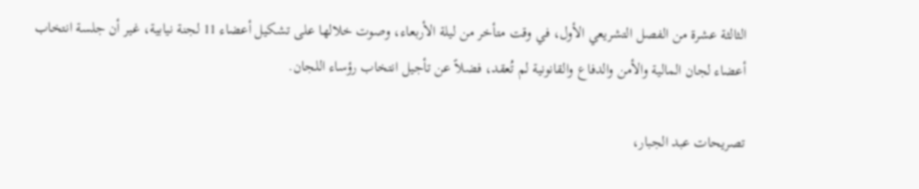الثالثة عشرة من الفصل التشريعي الأول، في وقت متأخر من ليلة الأربعاء، وصوت خلالها على تشكيل أعضاء 11 لجنة نيابية، غير أن جلسة انتخاب أعضاء لجان المالية والأمن والدفاع والقانونية لم تُعقد، فضلاً عن تأجيل انتخاب رؤساء اللجان.

تصريحات عبد الجبار،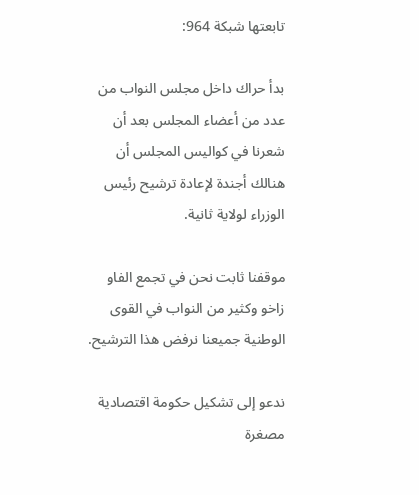تابعتها شبكة 964:

بدأ حراك داخل مجلس النواب من عدد من أعضاء المجلس بعد أن شعرنا في كواليس المجلس أن هنالك أجندة لإعادة ترشيح رئيس الوزراء لولاية ثانية.

موقفنا ثابت نحن في تجمع الفاو زاخو وكثير من النواب في القوى الوطنية جميعنا نرفض هذا الترشيح.

ندعو إلى تشكيل حكومة اقتصادية مصغرة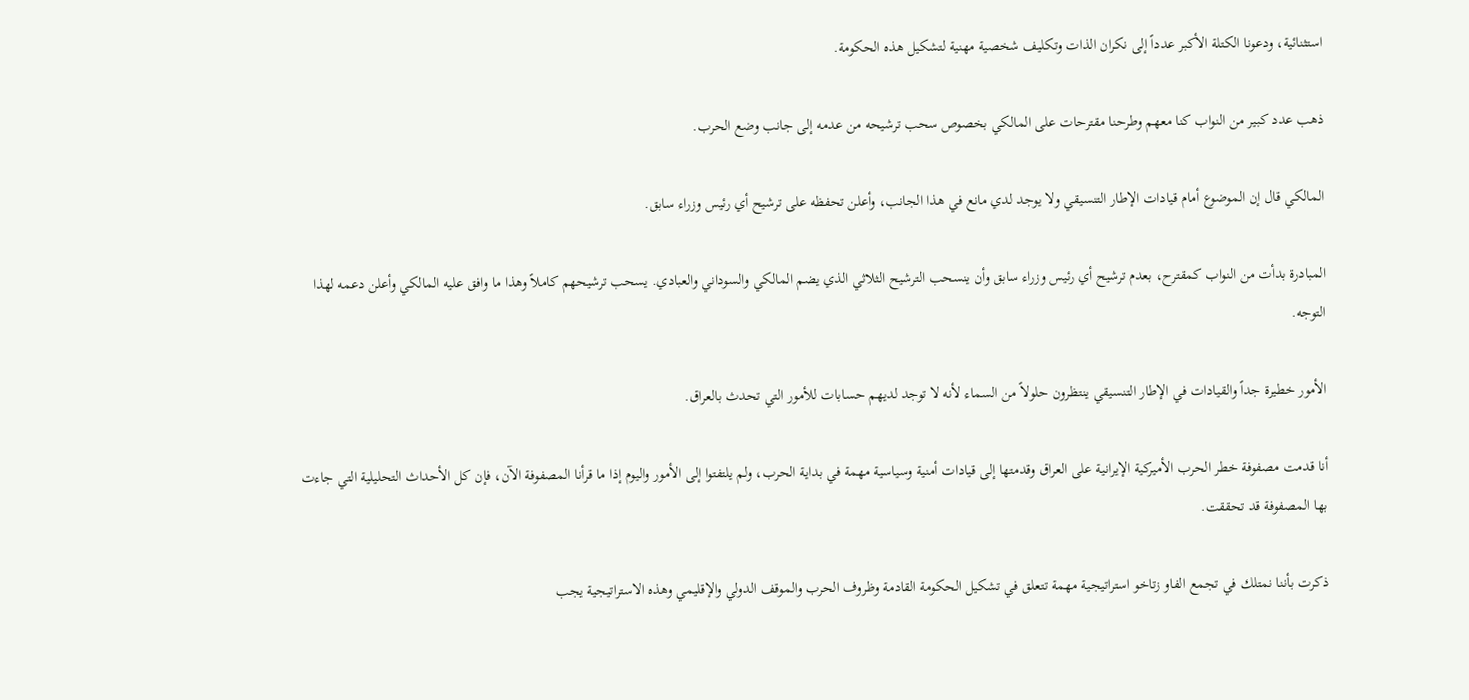استثنائية، ودعونا الكتلة الأكبر عدداً إلى نكران الذات وتكليف شخصية مهنية لتشكيل هذه الحكومة.

ذهب عدد كبير من النواب كنا معهم وطرحنا مقترحات على المالكي بخصوص سحب ترشيحه من عدمه إلى جانب وضع الحرب.

المالكي قال إن الموضوع أمام قيادات الإطار التنسيقي ولا يوجد لدي مانع في هذا الجانب، وأعلن تحفظه على ترشيح أي رئيس وزراء سابق.

المبادرة بدأت من النواب كمقترح، بعدم ترشيح أي رئيس وزراء سابق وأن ينسحب الترشيح الثلاثي الذي يضم المالكي والسوداني والعبادي. يسحب ترشيحهم كاملاً وهذا ما وافق عليه المالكي وأعلن دعمه لهذا التوجه.

الأمور خطيرة جداً والقيادات في الإطار التنسيقي ينتظرون حلولاً من السماء لأنه لا توجد لديهم حسابات للأمور التي تحدث بالعراق.

أنا قدمت مصفوفة خطر الحرب الأميركية الإيرانية على العراق وقدمتها إلى قيادات أمنية وسياسية مهمة في بداية الحرب، ولم يلتفتوا إلى الأمور واليوم إذا ما قرأنا المصفوفة الآن، فإن كل الأحداث التحليلية التي جاءت بها المصفوفة قد تحققت.

ذكرت بأننا نمتلك في تجمع الفاو زتاخو استراتيجية مهمة تتعلق في تشكيل الحكومة القادمة وظروف الحرب والموقف الدولي والإقليمي وهذه الاستراتيجية يجب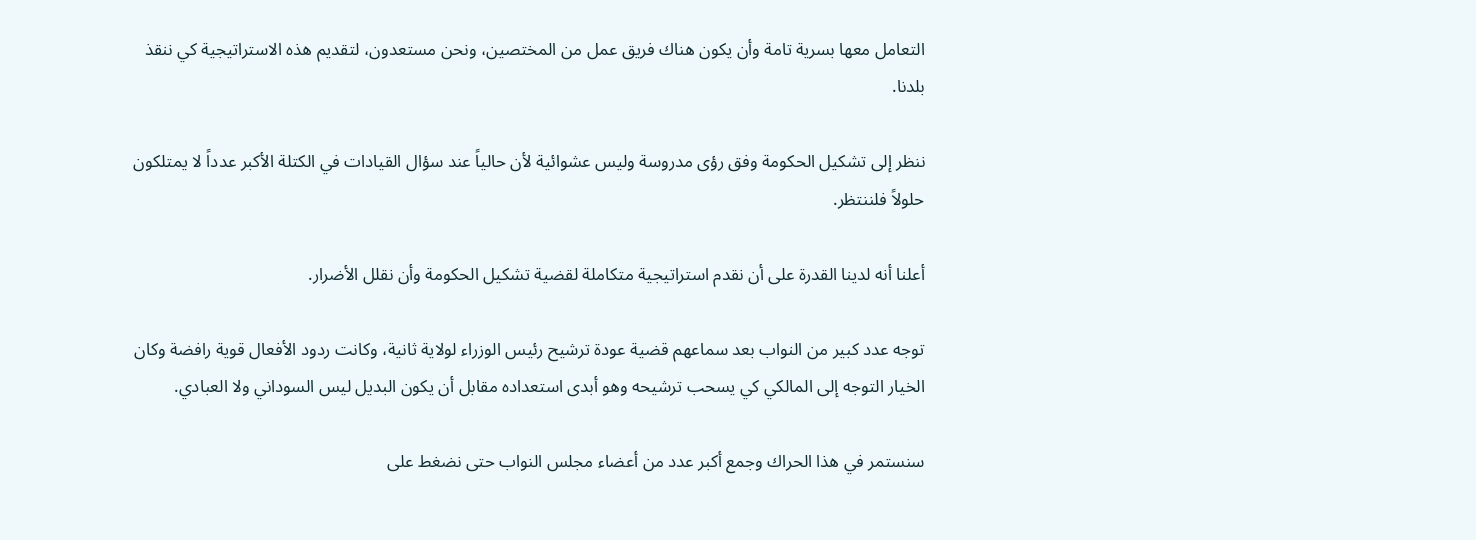التعامل معها بسرية تامة وأن يكون هناك فريق عمل من المختصين، ونحن مستعدون، لتقديم هذه الاستراتيجية كي ننقذ بلدنا.

ننظر إلى تشكيل الحكومة وفق رؤى مدروسة وليس عشوائية لأن حالياً عند سؤال القيادات في الكتلة الأكبر عدداً لا يمتلكون حلولاً فلننتظر.

أعلنا أنه لدينا القدرة على أن نقدم استراتيجية متكاملة لقضية تشكيل الحكومة وأن نقلل الأضرار.

توجه عدد كبير من النواب بعد سماعهم قضية عودة ترشيح رئيس الوزراء لولاية ثانية، وكانت ردود الأفعال قوية رافضة وكان الخيار التوجه إلى المالكي كي يسحب ترشيحه وهو أبدى استعداده مقابل أن يكون البديل ليس السوداني ولا العبادي.

سنستمر في هذا الحراك وجمع أكبر عدد من أعضاء مجلس النواب حتى نضغط على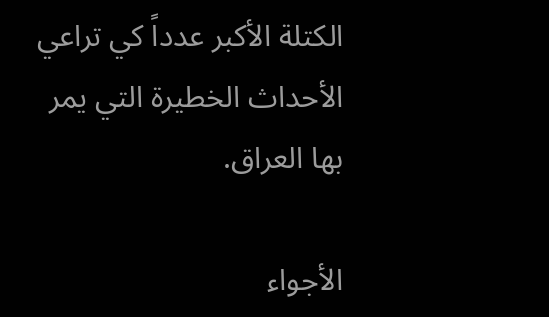الكتلة الأكبر عدداً كي تراعي الأحداث الخطيرة التي يمر بها العراق.

الأجواء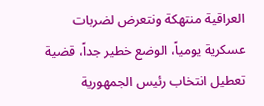العراقية منتهكة ونتعرض لضربات عسكرية يومياً، الوضع خطير جداً، قضية تعطيل انتخاب رئيس الجمهورية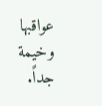عواقبها وخيمة جداً.